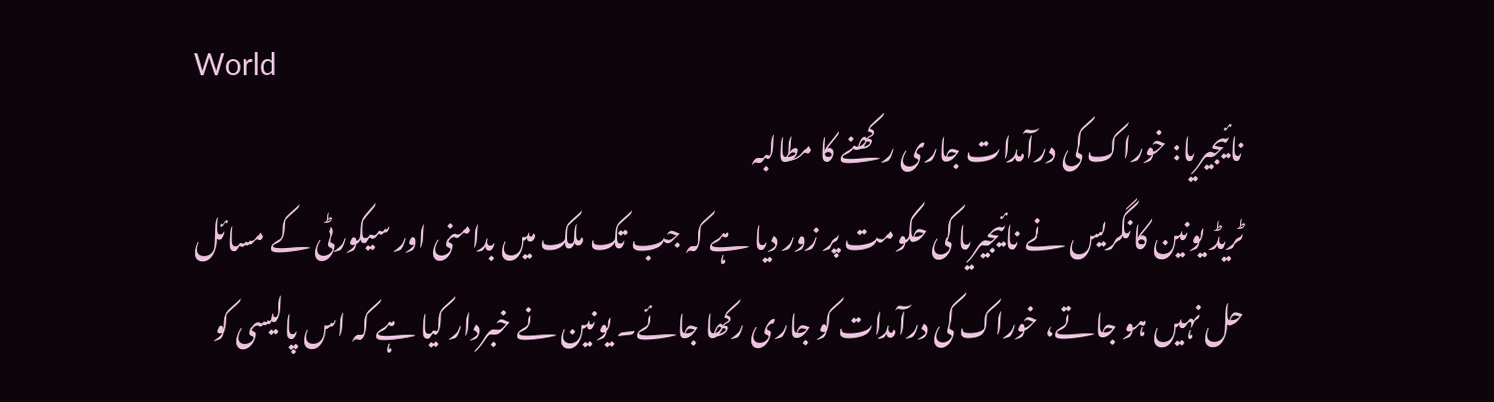World
نائیجیریا: خوراک کی درآمدات جاری رکھنے کا مطالبہ
ٹریڈ یونین کانگریس نے نائیجیریا کی حکومت پر زور دیا ہے کہ جب تک ملک میں بدامنی اور سیکورٹی کے مسائل حل نہیں ہو جاتے، خوراک کی درآمدات کو جاری رکھا جائے۔ یونین نے خبردار کیا ہے کہ اس پالیسی کو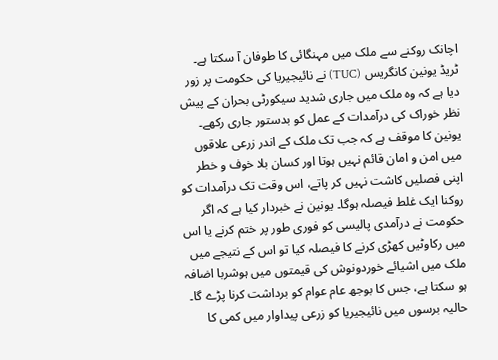اچانک روکنے سے ملک میں مہنگائی کا طوفان آ سکتا ہے۔
ٹریڈ یونین کانگریس (TUC) نے نائیجیریا کی حکومت پر زور دیا ہے کہ وہ ملک میں جاری شدید سیکورٹی بحران کے پیش نظر خوراک کی درآمدات کے عمل کو بدستور جاری رکھے۔ یونین کا موقف ہے کہ جب تک ملک کے اندر زرعی علاقوں میں امن و امان قائم نہیں ہوتا اور کسان بلا خوف و خطر اپنی فصلیں کاشت نہیں کر پاتے، اس وقت تک درآمدات کو روکنا ایک غلط فیصلہ ہوگا۔ یونین نے خبردار کیا ہے کہ اگر حکومت نے درآمدی پالیسی کو فوری طور پر ختم کرنے یا اس میں رکاوٹیں کھڑی کرنے کا فیصلہ کیا تو اس کے نتیجے میں ملک میں اشیائے خوردونوش کی قیمتوں میں ہوشربا اضافہ ہو سکتا ہے، جس کا بوجھ عام عوام کو برداشت کرنا پڑے گا۔
حالیہ برسوں میں نائیجیریا کو زرعی پیداوار میں کمی کا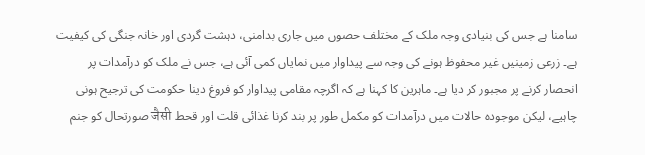سامنا ہے جس کی بنیادی وجہ ملک کے مختلف حصوں میں جاری بدامنی، دہشت گردی اور خانہ جنگی کی کیفیت ہے۔ زرعی زمینیں غیر محفوظ ہونے کی وجہ سے پیداوار میں نمایاں کمی آئی ہے، جس نے ملک کو درآمدات پر انحصار کرنے پر مجبور کر دیا ہے۔ ماہرین کا کہنا ہے کہ اگرچہ مقامی پیداوار کو فروغ دینا حکومت کی ترجیح ہونی چاہیے، لیکن موجودہ حالات میں درآمدات کو مکمل طور پر بند کرنا غذائی قلت اور قحط जैसी صورتحال کو جنم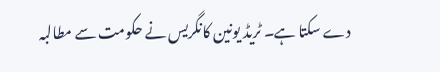دے سکتا ہے۔ ٹریڈ یونین کانگریس نے حکومت سے مطالبہ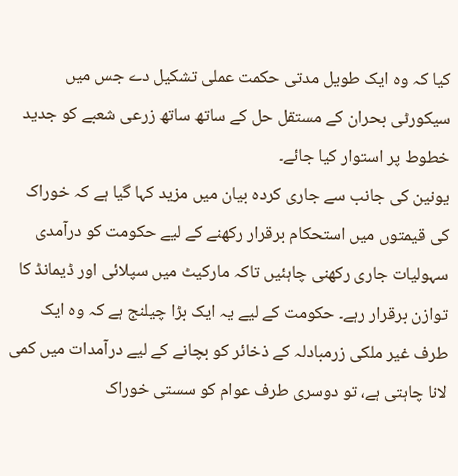کیا کہ وہ ایک طویل مدتی حکمت عملی تشکیل دے جس میں سیکورٹی بحران کے مستقل حل کے ساتھ ساتھ زرعی شعبے کو جدید خطوط پر استوار کیا جائے۔
یونین کی جانب سے جاری کردہ بیان میں مزید کہا گیا ہے کہ خوراک کی قیمتوں میں استحکام برقرار رکھنے کے لیے حکومت کو درآمدی سہولیات جاری رکھنی چاہئیں تاکہ مارکیٹ میں سپلائی اور ڈیمانڈ کا توازن برقرار رہے۔ حکومت کے لیے یہ ایک بڑا چیلنج ہے کہ وہ ایک طرف غیر ملکی زرمبادلہ کے ذخائر کو بچانے کے لیے درآمدات میں کمی لانا چاہتی ہے، تو دوسری طرف عوام کو سستی خوراک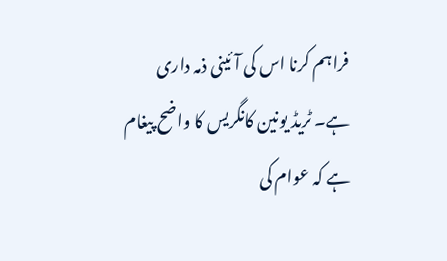فراہم کرنا اس کی آئینی ذمہ داری ہے۔ ٹریڈ یونین کانگریس کا واضح پیغام ہے کہ عوام کی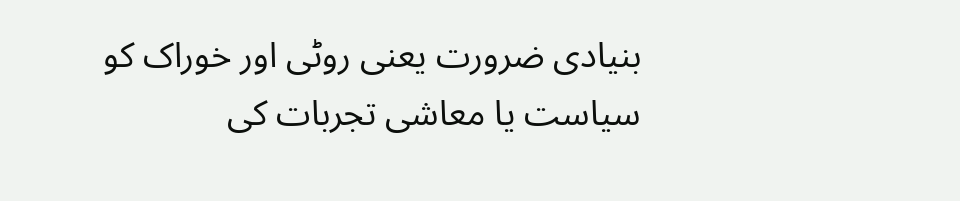بنیادی ضرورت یعنی روٹی اور خوراک کو سیاست یا معاشی تجربات کی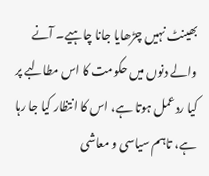بھینٹ نہیں چڑھایا جانا چاہیے۔ آنے والے دنوں میں حکومت کا اس مطالبے پر کیا ردعمل ہوتا ہے، اس کا انتظار کیا جا رہا ہے، تاہم سیاسی و معاشی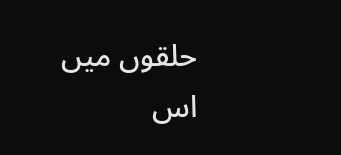حلقوں میں اس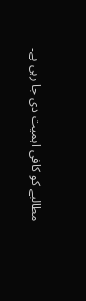مطالبے کو کافی اہمیت دی جا رہی ہے۔